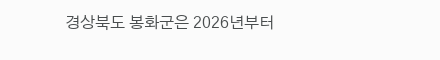경상북도 봉화군은 2026년부터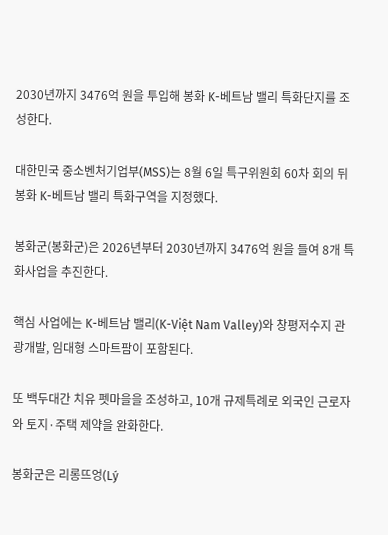2030년까지 3476억 원을 투입해 봉화 K-베트남 밸리 특화단지를 조성한다.

대한민국 중소벤처기업부(MSS)는 8월 6일 특구위원회 60차 회의 뒤 봉화 K-베트남 밸리 특화구역을 지정했다.

봉화군(봉화군)은 2026년부터 2030년까지 3476억 원을 들여 8개 특화사업을 추진한다.

핵심 사업에는 K-베트남 밸리(K-Việt Nam Valley)와 창평저수지 관광개발, 임대형 스마트팜이 포함된다.

또 백두대간 치유 펫마을을 조성하고, 10개 규제특례로 외국인 근로자와 토지·주택 제약을 완화한다.

봉화군은 리롱뜨엉(Lý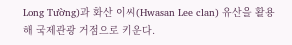Long Tường)과 화산 이씨(Hwasan Lee clan) 유산을 활용해 국제관광 거점으로 키운다.